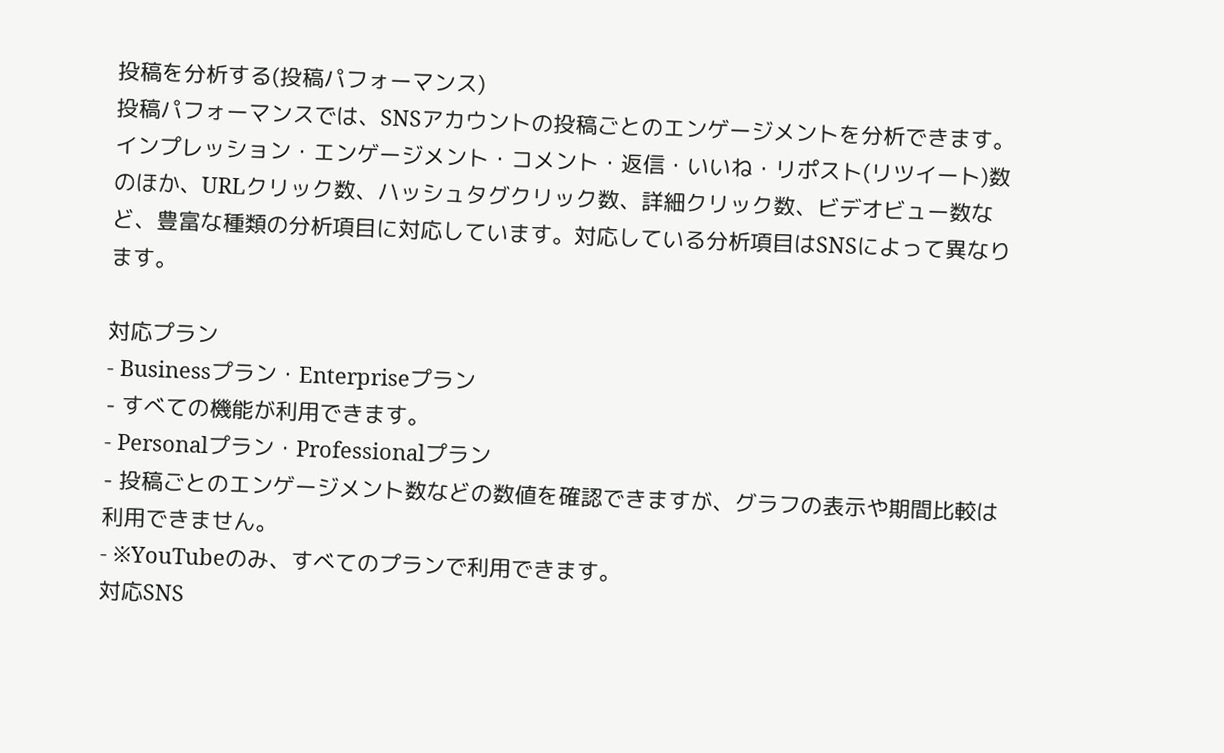投稿を分析する(投稿パフォーマンス)
投稿パフォーマンスでは、SNSアカウントの投稿ごとのエンゲージメントを分析できます。
インプレッション・エンゲージメント・コメント・返信・いいね・リポスト(リツイート)数のほか、URLクリック数、ハッシュタグクリック数、詳細クリック数、ビデオビュー数など、豊富な種類の分析項目に対応しています。対応している分析項目はSNSによって異なります。

対応プラン
- Businessプラン・Enterpriseプラン
- すべての機能が利用できます。
- Personalプラン・Professionalプラン
- 投稿ごとのエンゲージメント数などの数値を確認できますが、グラフの表示や期間比較は利用できません。
- ※YouTubeのみ、すべてのプランで利用できます。
対応SNS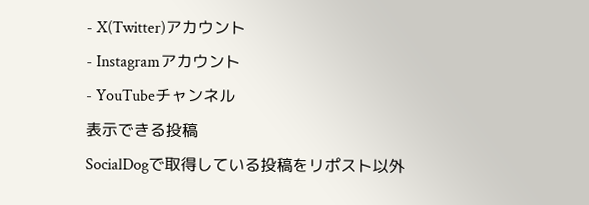- X(Twitter)アカウント
- Instagramアカウント
- YouTubeチャンネル
表示できる投稿
SocialDogで取得している投稿をリポスト以外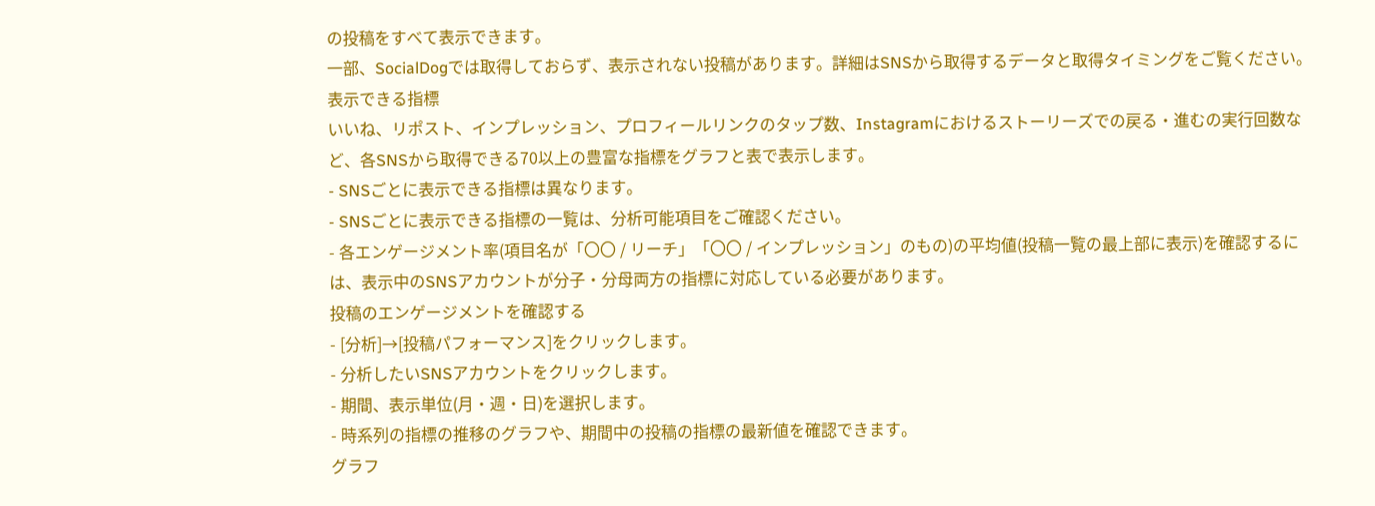の投稿をすべて表示できます。
一部、SocialDogでは取得しておらず、表示されない投稿があります。詳細はSNSから取得するデータと取得タイミングをご覧ください。
表示できる指標
いいね、リポスト、インプレッション、プロフィールリンクのタップ数、Instagramにおけるストーリーズでの戻る・進むの実行回数など、各SNSから取得できる70以上の豊富な指標をグラフと表で表示します。
- SNSごとに表示できる指標は異なります。
- SNSごとに表示できる指標の一覧は、分析可能項目をご確認ください。
- 各エンゲージメント率(項目名が「〇〇 / リーチ」「〇〇 / インプレッション」のもの)の平均値(投稿一覧の最上部に表示)を確認するには、表示中のSNSアカウントが分子・分母両方の指標に対応している必要があります。
投稿のエンゲージメントを確認する
- [分析]→[投稿パフォーマンス]をクリックします。
- 分析したいSNSアカウントをクリックします。
- 期間、表示単位(月・週・日)を選択します。
- 時系列の指標の推移のグラフや、期間中の投稿の指標の最新値を確認できます。
グラフ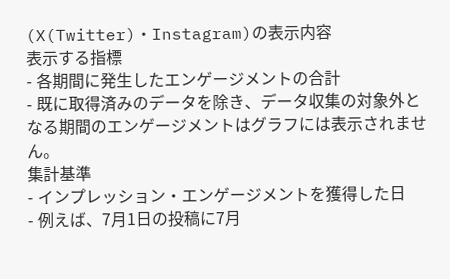(X(Twitter)・Instagram)の表示内容
表示する指標
- 各期間に発生したエンゲージメントの合計
- 既に取得済みのデータを除き、データ収集の対象外となる期間のエンゲージメントはグラフには表示されません。
集計基準
- インプレッション・エンゲージメントを獲得した日
- 例えば、7月1日の投稿に7月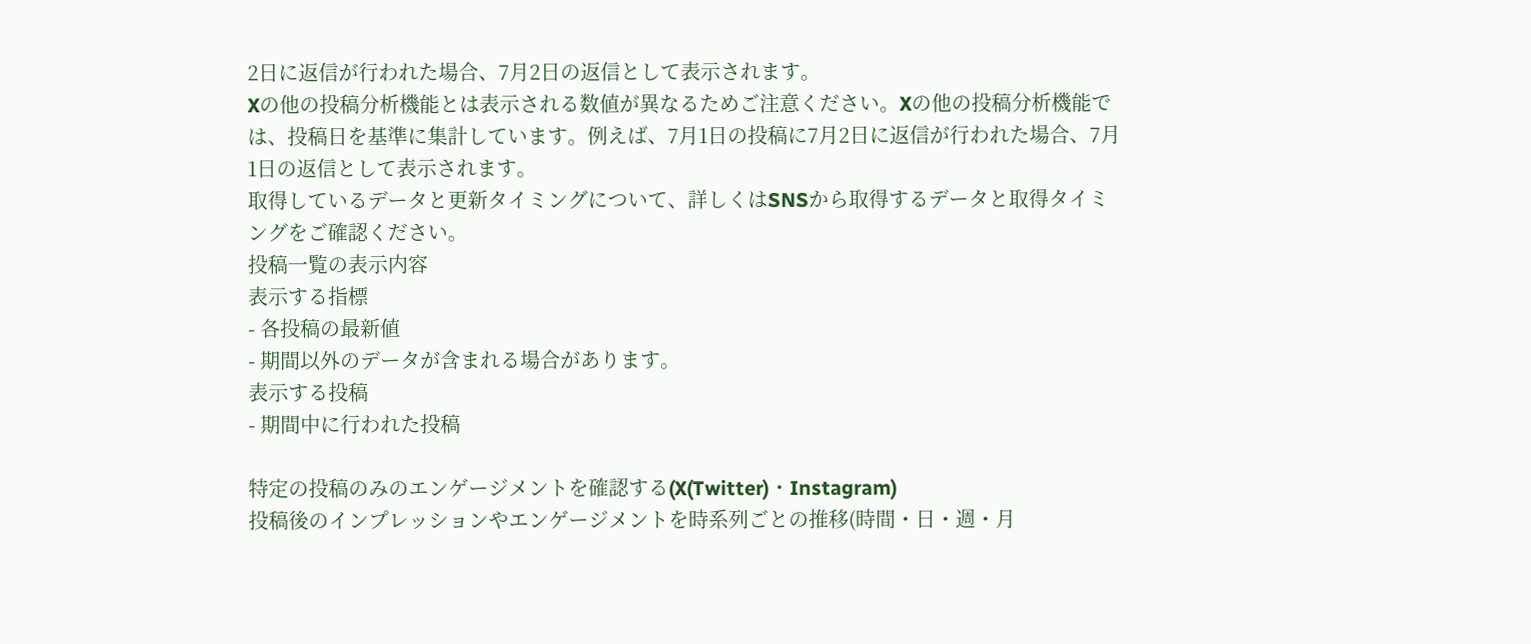2日に返信が行われた場合、7月2日の返信として表示されます。
Xの他の投稿分析機能とは表示される数値が異なるためご注意ください。Xの他の投稿分析機能では、投稿日を基準に集計しています。例えば、7月1日の投稿に7月2日に返信が行われた場合、7月1日の返信として表示されます。
取得しているデータと更新タイミングについて、詳しくはSNSから取得するデータと取得タイミングをご確認ください。
投稿一覧の表示内容
表示する指標
- 各投稿の最新値
- 期間以外のデータが含まれる場合があります。
表示する投稿
- 期間中に行われた投稿

特定の投稿のみのエンゲージメントを確認する(X(Twitter)・Instagram)
投稿後のインプレッションやエンゲージメントを時系列ごとの推移(時間・日・週・月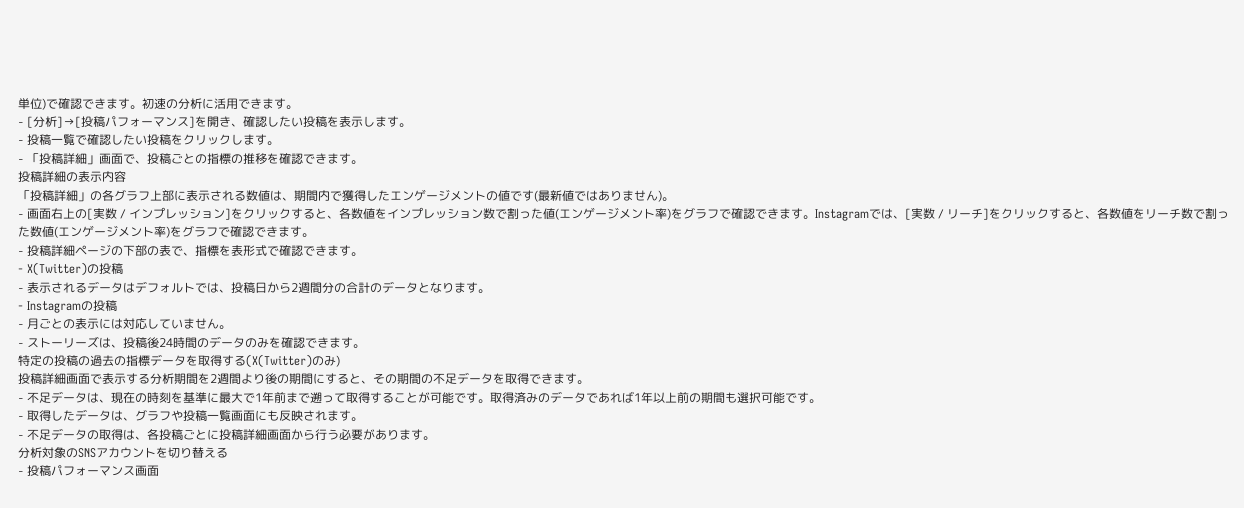単位)で確認できます。初速の分析に活用できます。
- [分析]→[投稿パフォーマンス]を開き、確認したい投稿を表示します。
- 投稿一覧で確認したい投稿をクリックします。
- 「投稿詳細」画面で、投稿ごとの指標の推移を確認できます。
投稿詳細の表示内容
「投稿詳細」の各グラフ上部に表示される数値は、期間内で獲得したエンゲージメントの値です(最新値ではありません)。
- 画面右上の[実数 / インプレッション]をクリックすると、各数値をインプレッション数で割った値(エンゲージメント率)をグラフで確認できます。Instagramでは、[実数 / リーチ]をクリックすると、各数値をリーチ数で割った数値(エンゲージメント率)をグラフで確認できます。
- 投稿詳細ページの下部の表で、指標を表形式で確認できます。
- X(Twitter)の投稿
- 表示されるデータはデフォルトでは、投稿日から2週間分の合計のデータとなります。
- Instagramの投稿
- 月ごとの表示には対応していません。
- ストーリーズは、投稿後24時間のデータのみを確認できます。
特定の投稿の過去の指標データを取得する(X(Twitter)のみ)
投稿詳細画面で表示する分析期間を2週間より後の期間にすると、その期間の不足データを取得できます。
- 不足データは、現在の時刻を基準に最大で1年前まで遡って取得することが可能です。取得済みのデータであれば1年以上前の期間も選択可能です。
- 取得したデータは、グラフや投稿一覧画面にも反映されます。
- 不足データの取得は、各投稿ごとに投稿詳細画面から行う必要があります。
分析対象のSNSアカウントを切り替える
- 投稿パフォーマンス画面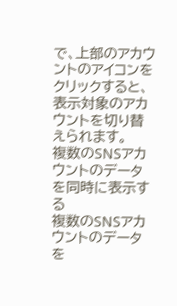で、上部のアカウントのアイコンをクリックすると、表示対象のアカウントを切り替えられます。
複数のSNSアカウントのデータを同時に表示する
複数のSNSアカウントのデータを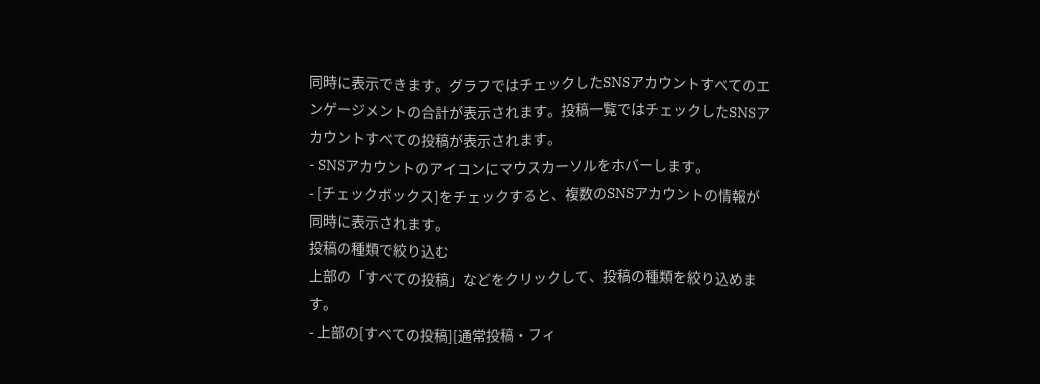同時に表示できます。グラフではチェックしたSNSアカウントすべてのエンゲージメントの合計が表示されます。投稿一覧ではチェックしたSNSアカウントすべての投稿が表示されます。
- SNSアカウントのアイコンにマウスカーソルをホバーします。
- [チェックボックス]をチェックすると、複数のSNSアカウントの情報が同時に表示されます。
投稿の種類で絞り込む
上部の「すべての投稿」などをクリックして、投稿の種類を絞り込めます。
- 上部の[すべての投稿][通常投稿・フィ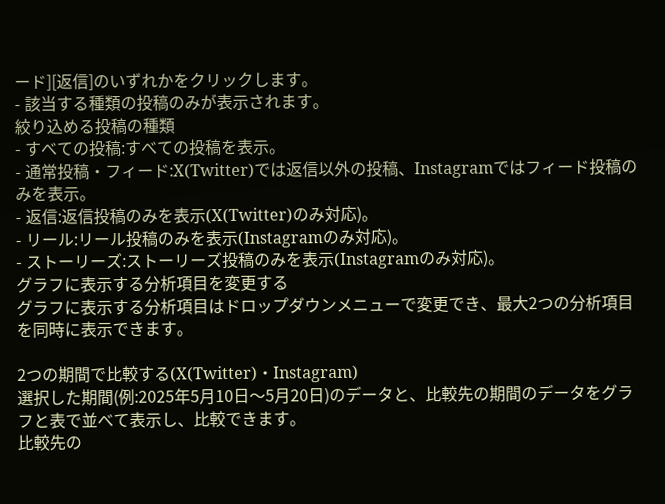ード][返信]のいずれかをクリックします。
- 該当する種類の投稿のみが表示されます。
絞り込める投稿の種類
- すべての投稿:すべての投稿を表示。
- 通常投稿・フィード:X(Twitter)では返信以外の投稿、Instagramではフィード投稿のみを表示。
- 返信:返信投稿のみを表示(X(Twitter)のみ対応)。
- リール:リール投稿のみを表示(Instagramのみ対応)。
- ストーリーズ:ストーリーズ投稿のみを表示(Instagramのみ対応)。
グラフに表示する分析項目を変更する
グラフに表示する分析項目はドロップダウンメニューで変更でき、最大2つの分析項目を同時に表示できます。

2つの期間で比較する(X(Twitter)・Instagram)
選択した期間(例:2025年5月10日〜5月20日)のデータと、比較先の期間のデータをグラフと表で並べて表示し、比較できます。
比較先の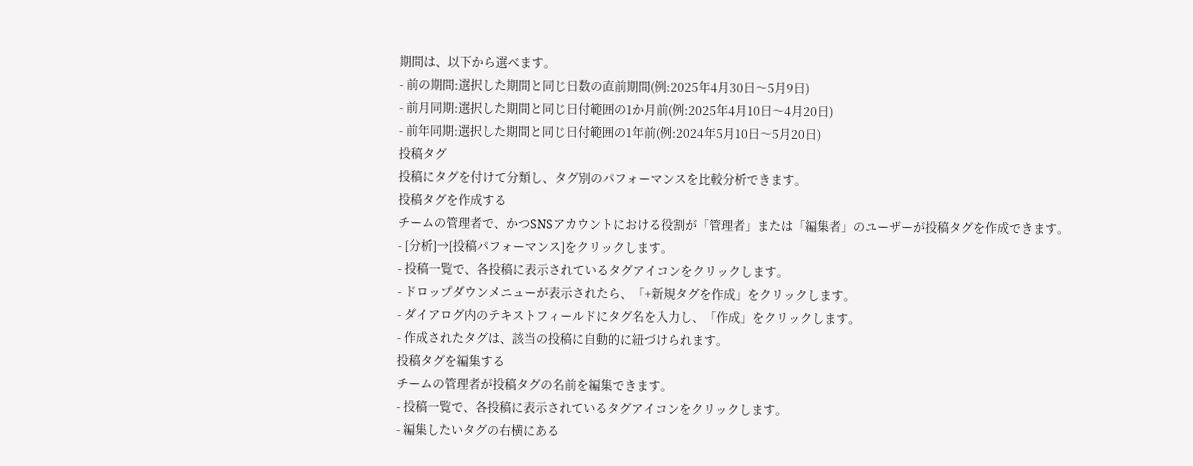期間は、以下から選べます。
- 前の期間:選択した期間と同じ日数の直前期間(例:2025年4月30日〜5月9日)
- 前月同期:選択した期間と同じ日付範囲の1か月前(例:2025年4月10日〜4月20日)
- 前年同期:選択した期間と同じ日付範囲の1年前(例:2024年5月10日〜5月20日)
投稿タグ
投稿にタグを付けて分類し、タグ別のパフォーマンスを比較分析できます。
投稿タグを作成する
チームの管理者で、かつSNSアカウントにおける役割が「管理者」または「編集者」のユーザーが投稿タグを作成できます。
- [分析]→[投稿パフォーマンス]をクリックします。
- 投稿一覧で、各投稿に表示されているタグアイコンをクリックします。
- ドロップダウンメニューが表示されたら、「+新規タグを作成」をクリックします。
- ダイアログ内のテキストフィールドにタグ名を入力し、「作成」をクリックします。
- 作成されたタグは、該当の投稿に自動的に紐づけられます。
投稿タグを編集する
チームの管理者が投稿タグの名前を編集できます。
- 投稿一覧で、各投稿に表示されているタグアイコンをクリックします。
- 編集したいタグの右横にある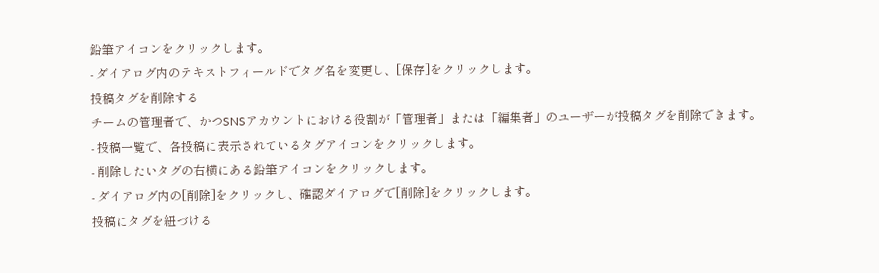鉛筆アイコンをクリックします。
- ダイアログ内のテキストフィールドでタグ名を変更し、[保存]をクリックします。
投稿タグを削除する
チームの管理者で、かつSNSアカウントにおける役割が「管理者」または「編集者」のユーザーが投稿タグを削除できます。
- 投稿一覧で、各投稿に表示されているタグアイコンをクリックします。
- 削除したいタグの右横にある鉛筆アイコンをクリックします。
- ダイアログ内の[削除]をクリックし、確認ダイアログで[削除]をクリックします。
投稿にタグを紐づける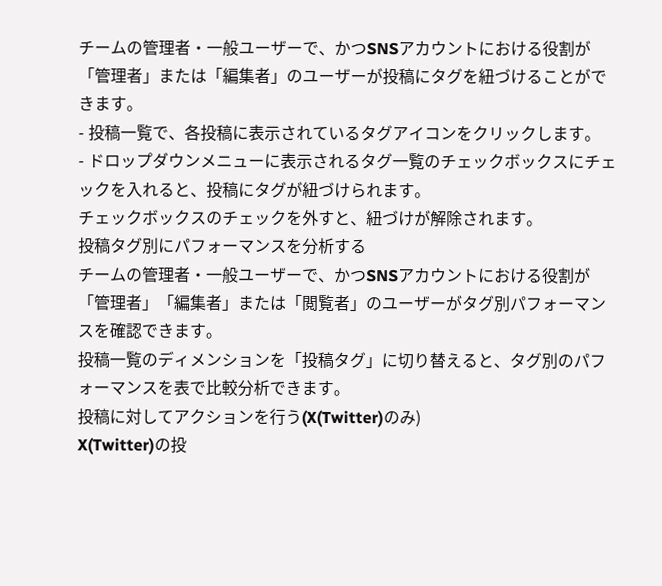チームの管理者・一般ユーザーで、かつSNSアカウントにおける役割が「管理者」または「編集者」のユーザーが投稿にタグを紐づけることができます。
- 投稿一覧で、各投稿に表示されているタグアイコンをクリックします。
- ドロップダウンメニューに表示されるタグ一覧のチェックボックスにチェックを入れると、投稿にタグが紐づけられます。
チェックボックスのチェックを外すと、紐づけが解除されます。
投稿タグ別にパフォーマンスを分析する
チームの管理者・一般ユーザーで、かつSNSアカウントにおける役割が「管理者」「編集者」または「閲覧者」のユーザーがタグ別パフォーマンスを確認できます。
投稿一覧のディメンションを「投稿タグ」に切り替えると、タグ別のパフォーマンスを表で比較分析できます。
投稿に対してアクションを行う(X(Twitter)のみ)
X(Twitter)の投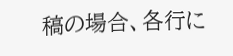稿の場合、各行に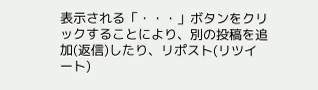表示される「・・・」ボタンをクリックすることにより、別の投稿を追加(返信)したり、リポスト(リツイート)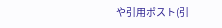や引用ポスト(引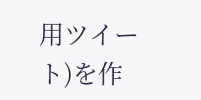用ツイート)を作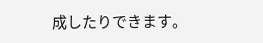成したりできます。